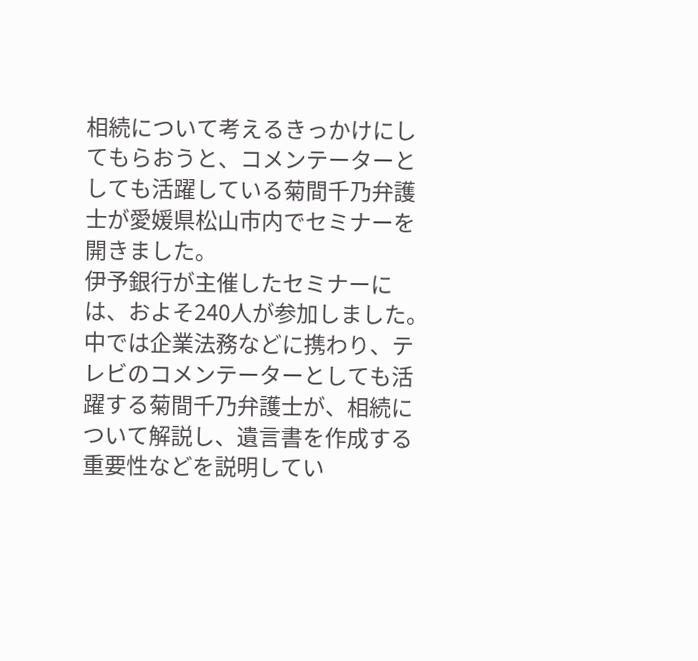相続について考えるきっかけにしてもらおうと、コメンテーターとしても活躍している菊間千乃弁護士が愛媛県松山市内でセミナーを開きました。
伊予銀行が主催したセミナーには、およそ240人が参加しました。
中では企業法務などに携わり、テレビのコメンテーターとしても活躍する菊間千乃弁護士が、相続について解説し、遺言書を作成する重要性などを説明してい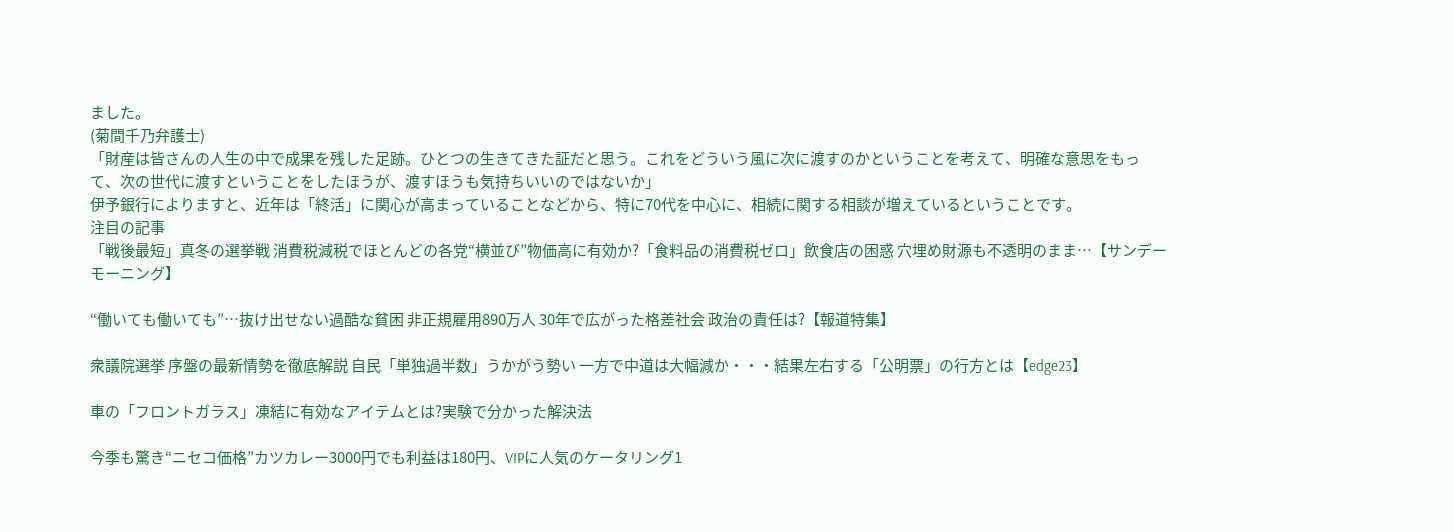ました。
(菊間千乃弁護士)
「財産は皆さんの人生の中で成果を残した足跡。ひとつの生きてきた証だと思う。これをどういう風に次に渡すのかということを考えて、明確な意思をもって、次の世代に渡すということをしたほうが、渡すほうも気持ちいいのではないか」
伊予銀行によりますと、近年は「終活」に関心が高まっていることなどから、特に70代を中心に、相続に関する相談が増えているということです。
注目の記事
「戦後最短」真冬の選挙戦 消費税減税でほとんどの各党“横並び”物価高に有効か?「食料品の消費税ゼロ」飲食店の困惑 穴埋め財源も不透明のまま…【サンデーモーニング】

“働いても働いても”…抜け出せない過酷な貧困 非正規雇用890万人 30年で広がった格差社会 政治の責任は?【報道特集】

衆議院選挙 序盤の最新情勢を徹底解説 自民「単独過半数」うかがう勢い 一方で中道は大幅減か・・・結果左右する「公明票」の行方とは【edge23】

車の「フロントガラス」凍結に有効なアイテムとは?実験で分かった解決法

今季も驚き“ニセコ価格”カツカレー3000円でも利益は180円、VIPに人気のケータリング1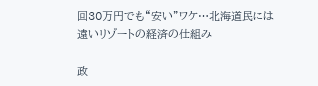回30万円でも“安い”ワケ…北海道民には遠いリゾートの経済の仕組み

政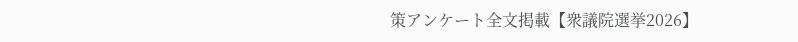策アンケート全文掲載【衆議院選挙2026】